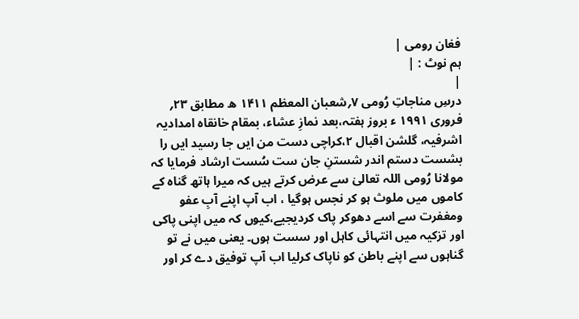فغان رومی |
ہم نوٹ : |
|
درسِ مناجاتِ رُومی ۷؍شعبان المعظم ۱۴۱۱ ھ مطابق ۲۳؍ فروری ۱۹۹۱ ء بروز ہفتہ،بعد نمازِ عشاء، بمقام خانقاہ امدادیہ اشرفیہ، گلشن اقبال ۲،کراچی دست من ایں جا رسید ایں را بشست دستم اندر شستنِ جان ست سُست ارشاد فرمایا کہ مولانا رُومی اللہ تعالیٰ سے عرض کرتے ہیں کہ میرا ہاتھ گناہ کے کاموں میں ملوث ہو کر نجس ہوگیا ، اب آپ اپنے آبِ عفو ومغفرت سے اسے دھوکر پاک کردیجیے،کیوں کہ میں اپنی پاکی اور تزکیہ میں انتہائی کاہل اور سست ہوں۔ یعنی میں نے تو گناہوں سے اپنے باطن کو ناپاک کرلیا اب آپ توفیق دے کر اور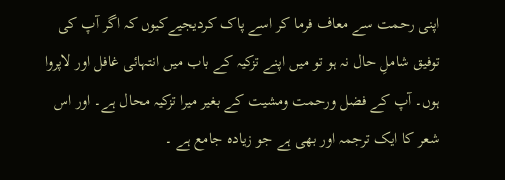اپنی رحمت سے معاف فرما کر اسے پاک کردیجیےکیوں کہ اگر آپ کی توفیق شاملِ حال نہ ہو تو میں اپنے تزکیہ کے باب میں انتہائی غافل اور لاپروا ہوں۔ آپ کے فضل ورحمت ومشیت کے بغیر میرا تزکیہ محال ہے۔ اور اس شعر کا ایک ترجمہ اور بھی ہے جو زیادہ جامع ہے ۔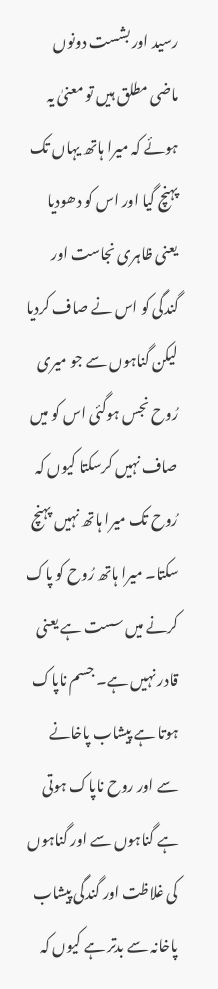رسید اور بشست دونوں ماضی مطلق ہیں تو معنیٰ یہ ہوئے کہ میرا ہاتھ یہاں تک پہنچ گیا اور اس کو دھودیا یعنی ظاہری نجاست اور گندگی کو اس نے صاف کردیا لیکن گناہوں سے جو میری رُوح نجس ہوگئی اس کو میں صاف نہیں کرسکتا کیوں کہ رُوح تک میرا ہاتھ نہیں پہنچ سکتا۔ میرا ہاتھ رُوح کو پاک کرنے میں سست ہے یعنی قادر نہیں ہے۔ جسم ناپاک ہوتا ہے پیشاب پاخانے سے اور روح ناپاک ہوتی ہے گناہوں سے اور گناہوں کی غلاظت اور گندگی پیشاب پاخانہ سے بدتر ہے کیوں کہ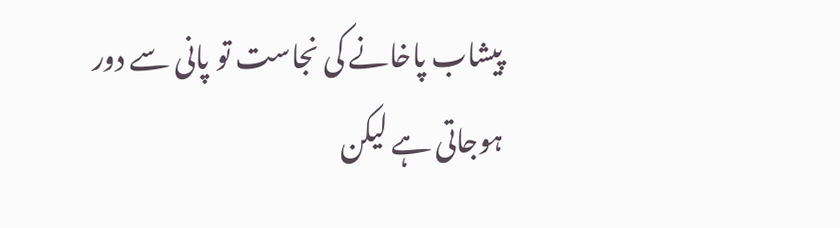پیشاب پاخانے کی نجاست تو پانی سے دور ہوجاتی ہے لیکن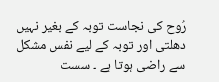رُوح کی نجاست توبہ کے بغیر نہیں دھلتی اور توبہ کے لیے نفس مشکل سے راضی ہوتا ہے ۔ سست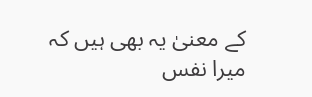کے معنیٰ یہ بھی ہیں کہ میرا نفس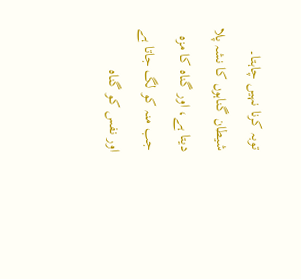توبہ کرنا نہیں چاہتا۔ شیطان گناہوں کا نشہ پلا دیتا ہے، اور گناہ کا مزہ جب منہ کو لگ جاتا ہے اور نفس کو گناہ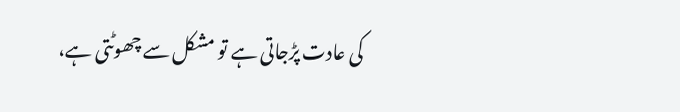کی عادت پڑجاتی ہے تو مشکل سے چھوٹتی ہے،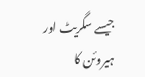جیسے سگریٹ اور ہیروئن کا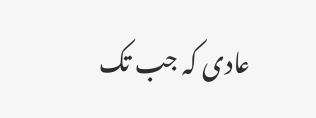عادی کہ جب تک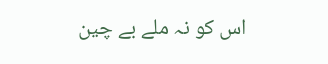اس کو نہ ملے بے چین